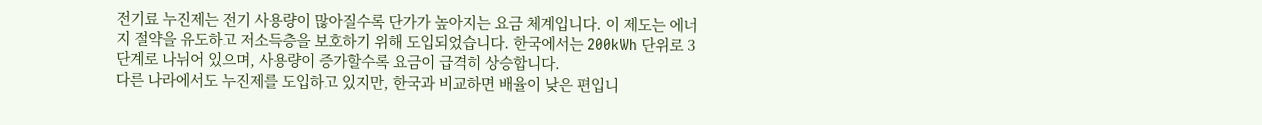전기료 누진제는 전기 사용량이 많아질수록 단가가 높아지는 요금 체계입니다. 이 제도는 에너지 절약을 유도하고 저소득층을 보호하기 위해 도입되었습니다. 한국에서는 200kWh 단위로 3단계로 나뉘어 있으며, 사용량이 증가할수록 요금이 급격히 상승합니다.
다른 나라에서도 누진제를 도입하고 있지만, 한국과 비교하면 배율이 낮은 편입니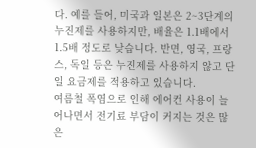다. 예를 들어, 미국과 일본은 2~3단계의 누진제를 사용하지만, 배율은 1.1배에서 1.5배 정도로 낮습니다. 반면, 영국, 프랑스, 독일 등은 누진제를 사용하지 않고 단일 요금제를 적용하고 있습니다.
여름철 폭염으로 인해 에어컨 사용이 늘어나면서 전기료 부담이 커지는 것은 많은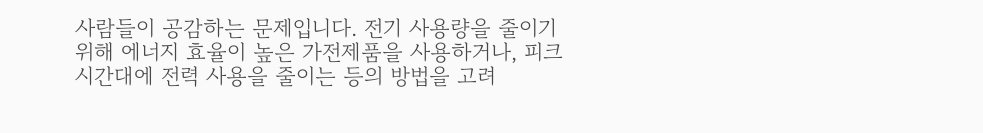사람들이 공감하는 문제입니다. 전기 사용량을 줄이기 위해 에너지 효율이 높은 가전제품을 사용하거나, 피크 시간대에 전력 사용을 줄이는 등의 방법을 고려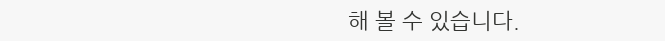해 볼 수 있습니다.